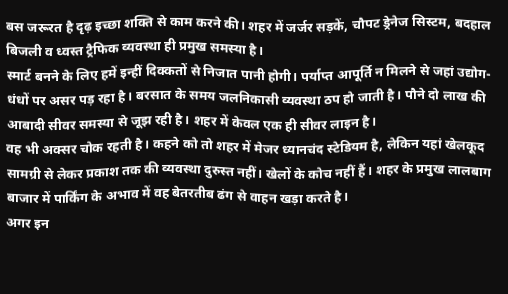बस जरूरत है दृढ़ इच्छा शक्ति से काम करने की। शहर में जर्जर सड़कें, चौपट ड्रेनेज सिस्टम, बदहाल बिजली व ध्वस्त ट्रैफिक व्यवस्था ही प्रमुख समस्या है।
स्मार्ट बनने के लिए हमें इन्हीं दिक्कतों से निजात पानी होगी। पर्याप्त आपूर्ति न मिलने से जहां उद्योग-धंधों पर असर पड़ रहा है। बरसात के समय जलनिकासी व्यवस्था ठप हो जाती है। पौने दो लाख की आबादी सीवर समस्या से जूझ रही है। शहर में केवल एक ही सीवर लाइन है।
वह भी अक्सर चोक रहती है। कहने को तो शहर में मेजर ध्यानचंद स्टेडियम है, लेकिन यहां खेलकूद सामग्री से लेकर प्रकाश तक की व्यवस्था दुरुस्त नहीं। खेलों के कोच नहीं हैं। शहर के प्रमुख लालबाग बाजार में पार्किंग के अभाव में वह बेतरतीब ढंग से वाहन खड़ा करते है।
अगर इन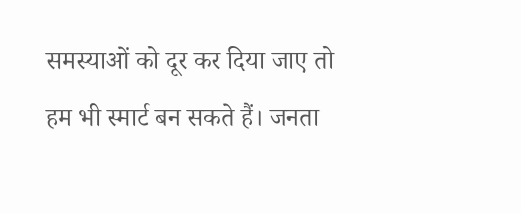समस्याओं को दूर कर दिया जाए तो हम भी स्मार्ट बन सकते हैं। जनता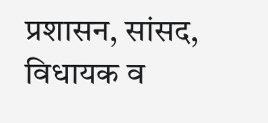प्रशासन, सांसद, विधायक व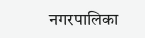नगरपालिका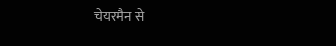चेयरमैन से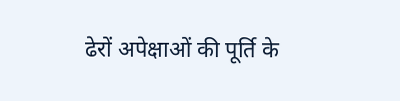ढेरों अपेक्षाओं की पूर्ति के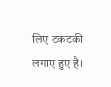लिए टकटकी लगाए हुए है।